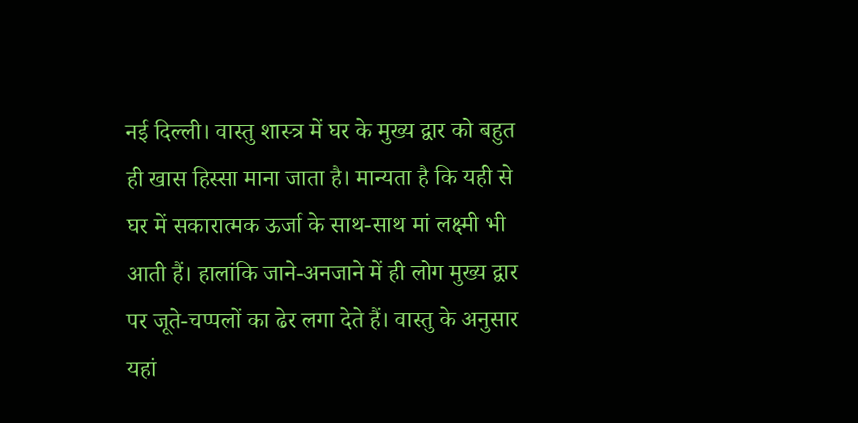नई दिल्ली। वास्तु शास्त्र में घर के मुख्य द्वार को बहुत ही खास हिस्सा माना जाता है। मान्यता है कि यही से घर में सकारात्मक ऊर्जा के साथ-साथ मां लक्ष्मी भी आती हैं। हालांकि जाने-अनजाने में ही लोग मुख्य द्वार पर जूते-चप्पलों का ढेर लगा देते हैं। वास्तु के अनुसार यहां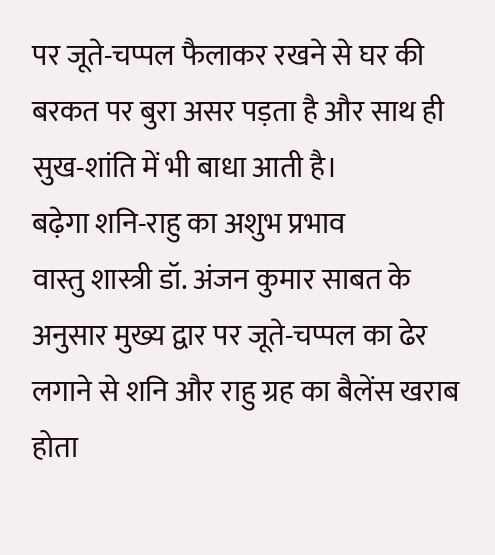पर जूते-चप्पल फैलाकर रखने से घर की बरकत पर बुरा असर पड़ता है और साथ ही सुख-शांति में भी बाधा आती है।
बढ़ेगा शनि-राहु का अशुभ प्रभाव
वास्तु शास्त्री डॉ. अंजन कुमार साबत के अनुसार मुख्य द्वार पर जूते-चप्पल का ढेर लगाने से शनि और राहु ग्रह का बैलेंस खराब होता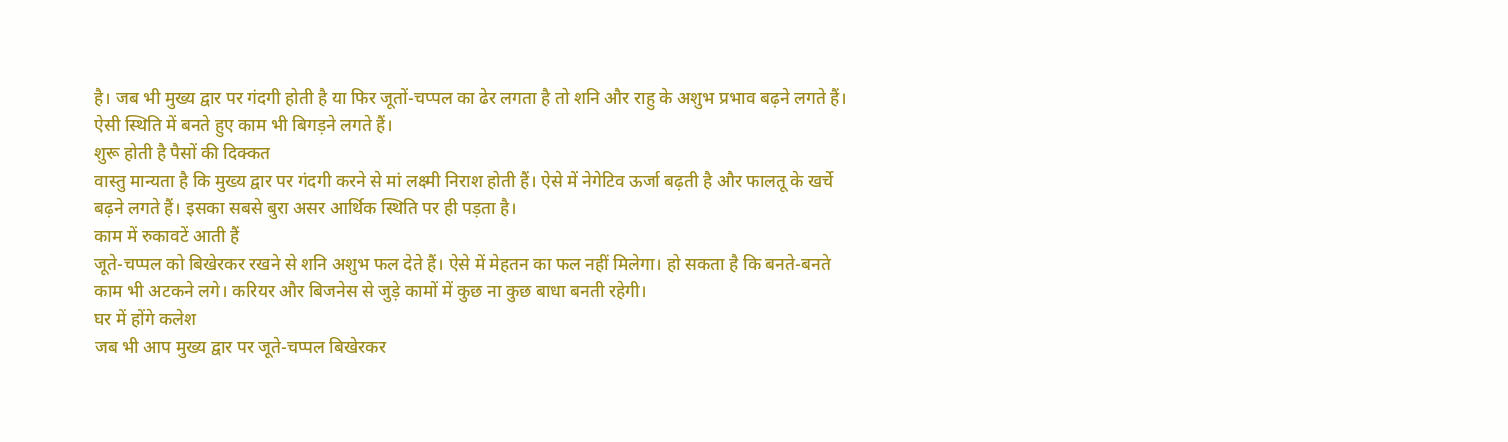है। जब भी मुख्य द्वार पर गंदगी होती है या फिर जूतों-चप्पल का ढेर लगता है तो शनि और राहु के अशुभ प्रभाव बढ़ने लगते हैं। ऐसी स्थिति में बनते हुए काम भी बिगड़ने लगते हैं।
शुरू होती है पैसों की दिक्कत
वास्तु मान्यता है कि मुख्य द्वार पर गंदगी करने से मां लक्ष्मी निराश होती हैं। ऐसे में नेगेटिव ऊर्जा बढ़ती है और फालतू के खर्चे बढ़ने लगते हैं। इसका सबसे बुरा असर आर्थिक स्थिति पर ही पड़ता है।
काम में रुकावटें आती हैं
जूते-चप्पल को बिखेरकर रखने से शनि अशुभ फल देते हैं। ऐसे में मेहतन का फल नहीं मिलेगा। हो सकता है कि बनते-बनते काम भी अटकने लगे। करियर और बिजनेस से जुड़े कामों में कुछ ना कुछ बाधा बनती रहेगी।
घर में होंगे कलेश
जब भी आप मुख्य द्वार पर जूते-चप्पल बिखेरकर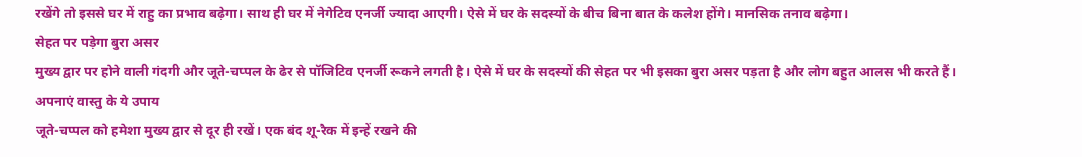रखेंगे तो इससे घर में राहु का प्रभाव बढ़ेगा। साथ ही घर में नेगेटिव एनर्जी ज्यादा आएगी। ऐसे में घर के सदस्यों के बीच बिना बात के कलेश होंगे। मानसिक तनाव बढ़ेगा।
सेहत पर पड़ेगा बुरा असर
मुख्य द्वार पर होने वाली गंदगी और जूते-चप्पल के ढेर से पॉजिटिव एनर्जी रूकने लगती है। ऐसे में घर के सदस्यों की सेहत पर भी इसका बुरा असर पड़ता है और लोग बहुत आलस भी करते हैं।
अपनाएं वास्तु के ये उपाय
जूते-चप्पल को हमेशा मुख्य द्वार से दूर ही रखें। एक बंद शू-रैक में इन्हें रखने की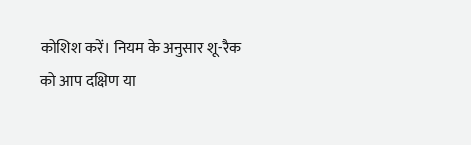कोशिश करें। नियम के अनुसार शू-रैक को आप दक्षिण या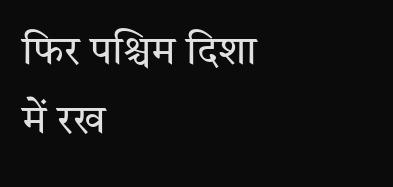फिर पश्चिम दिशा में रख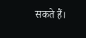सकते हैं।